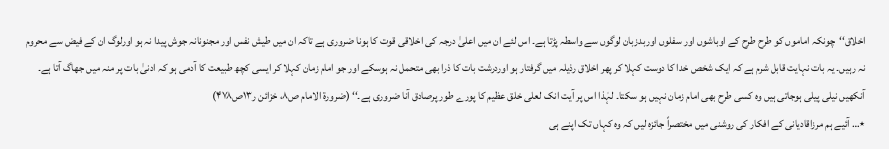اخلاق‘‘چونکہ اماموں کو طرح طرح کے اوباشوں اور سفلوں اوربدزبان لوگوں سے واسطہ پڑتا ہے۔ اس لئے ان میں اعلیٰ درجہ کی اخلاقی قوت کا ہونا ضروری ہے تاکہ ان میں طیش نفس اور مجنونانہ جوش پیدا نہ ہو اورلوگ ان کے فیض سے محروم نہ رہیں۔ یہ بات نہایت قابل شرم ہے کہ ایک شخص خدا کا دوست کہلا کر پھر اخلاق رذیلہ میں گرفتار ہو اوردرشت بات کا ذرا بھی متحمل نہ ہوسکے اور جو امام زمان کہلا کر ایسی کچھ طبیعت کا آدمی ہو کہ ادنیٰ بات پر منہ میں جھاگ آتا ہے۔ آنکھیں نیلی پیلی ہوجاتی ہیں وہ کسی طرح بھی امام زمان نہیں ہو سکتا۔ لہٰذا اس پر آیت انک لعلی خلق عظیم کا پورے طور پرصادق آنا ضروری ہے۔‘‘ (ضرورۃ الامام ص۸، خزائن ر۱۳ص۴۷۸)
٭… آئیے ہم مرزاقادیانی کے افکار کی روشنی میں مختصراً جائزہ لیں کہ وہ کہاں تک اپنے ہی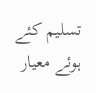تسلیم کئے ہوئے معیار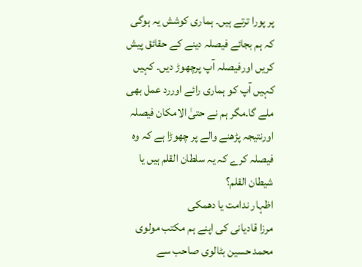پر پورا ترتے ہیں۔ ہماری کوشش یہ ہوگی کہ ہم بجائے فیصلہ دینے کے حقائق پیش کریں اورفیصلہ آپ پرچھوڑ دیں۔ کہیں کہیں آپ کو ہماری رائے اوررد عمل بھی ملے گا۔مگر ہم نے حتیٰ الامکان فیصلہ اورنتیجہ پڑھنے والے پر چھوڑا ہے کہ وہ فیصلہ کرے کہ یہ سلطان القلم ہیں یا شیطان القلم؟
اظہار ندامت یا دھمکی
مرزا قادیانی کی اپنے ہم مکتب مولوی محمد حسین بٹالوی صاحب سے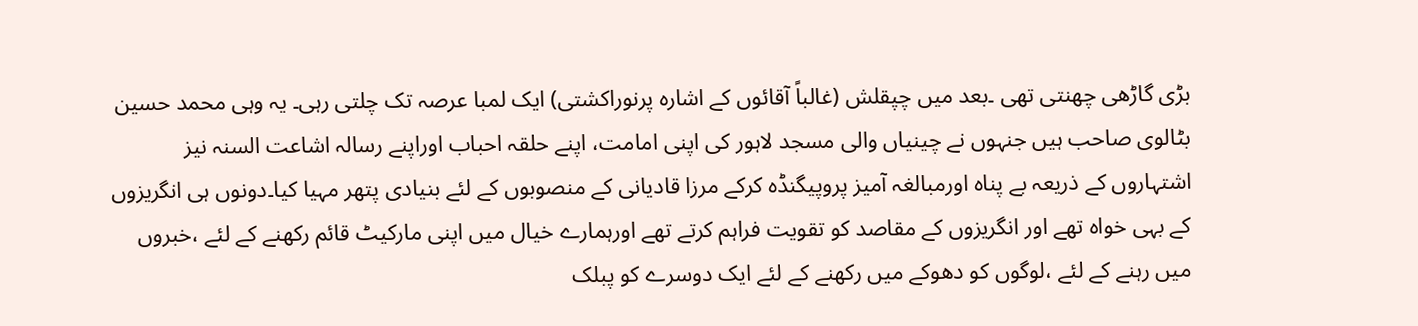بڑی گاڑھی چھنتی تھی ۔بعد میں چپقلش (غالباً آقائوں کے اشارہ پرنوراکشتی) ایک لمبا عرصہ تک چلتی رہی۔ یہ وہی محمد حسین بٹالوی صاحب ہیں جنہوں نے چینیاں والی مسجد لاہور کی اپنی امامت، اپنے حلقہ احباب اوراپنے رسالہ اشاعت السنہ نیز اشتہاروں کے ذریعہ بے پناہ اورمبالغہ آمیز پروپیگنڈہ کرکے مرزا قادیانی کے منصوبوں کے لئے بنیادی پتھر مہیا کیا۔دونوں ہی انگریزوں کے بہی خواہ تھے اور انگریزوں کے مقاصد کو تقویت فراہم کرتے تھے اورہمارے خیال میں اپنی مارکیٹ قائم رکھنے کے لئے ،خبروں میں رہنے کے لئے ،لوگوں کو دھوکے میں رکھنے کے لئے ایک دوسرے کو پبلک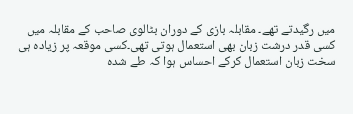میں رگیدتے تھے۔ مقابلہ بازی کے دوران بٹالوی صاحب کے مقابلہ میں کسی قدر درشت زبان بھی استعمال ہوتی تھی۔کسی موقعہ پر زیادہ ہی سخت زبان استعمال کرکے احساس ہوا کہ طے شدہ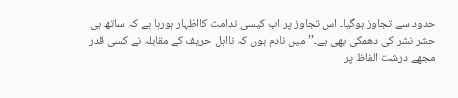حدود سے تجاوز ہوگیا۔ اس تجاوز پر اب کیسی ندامت کااظہار ہورہا ہے کہ ساتھ ہی حشر نشر کی دھمکی بھی ہے۔’’میں نادم ہوں کہ نااہل حریف کے مقابلہ نے کسی قدر مجھے درشت الفاظ پر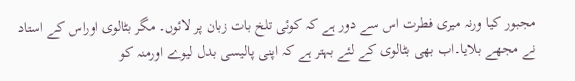مجبور کیا ورنہ میری فطرت اس سے دور ہے کہ کوئی تلخ بات زبان پر لائوں۔ مگر بٹالوی اوراس کے استاد نے مجھے بلایا۔اب بھی بٹالوی کے لئے بہتر ہے کہ اپنی پالیسی بدل لیوے اورمنہ کو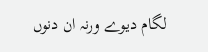لگام دیوے ورنہ ان دنوں